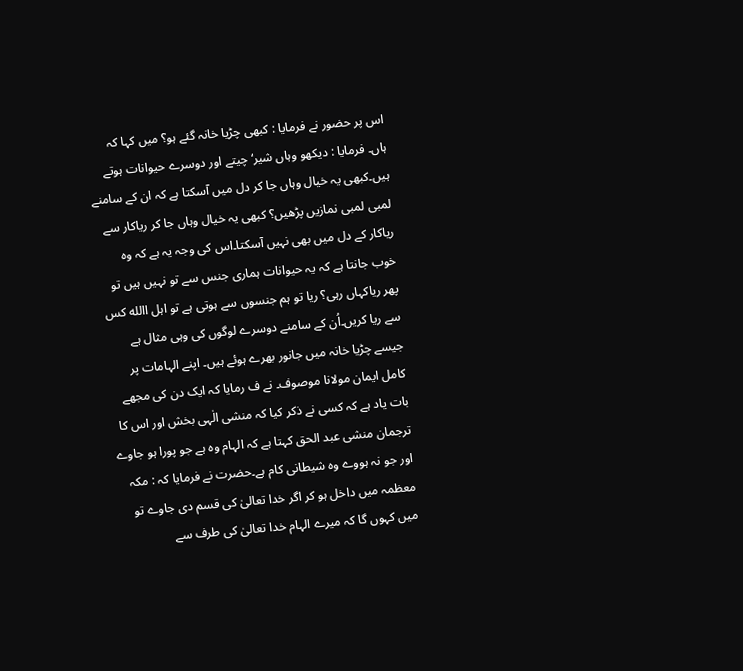اس پر حضور نے فرمایا : کبھی چڑیا خانہ گئے ہو؟ میں کہا کہ ہاں۔ فرمایا : دیکھو وہاں شیر‘ چیتے اور دوسرے حیوانات ہوتے ہیں۔کبھی یہ خیال وہاں جا کر دل میں آسکتا ہے کہ ان کے سامنے لمبی لمبی نمازیں پڑھیں؟ کبھی یہ خیال وہاں جا کر ریاکار سے ریاکار کے دل میں بھی نہیں آسکتا۔اس کی وجہ یہ ہے کہ وہ خوب جانتا ہے کہ یہ حیوانات ہماری جنس سے تو نہیں ہیں تو پھر ریاکہاں رہی؟ ریا تو ہم جنسوں سے ہوتی ہے تو اہل االله کس سے ریا کریں۔اُن کے سامنے دوسرے لوگوں کی وہی مثال ہے جیسے چڑیا خانہ میں جانور بھرے ہوئے ہیں۔ اپنے الہامات پر کامل ایمان مولانا موصوف۔ نے ف رمایا کہ ایک دن کی مجھے بات یاد ہے کہ کسی نے ذکر کیا کہ منشی الٰہی بخش اور اس کا ترجمان منشی عبد الحق کہتا ہے کہ الہام وہ ہے جو پورا ہو جاوے اور جو نہ ہووے وہ شیطانی کام ہے۔حضرت نے فرمایا کہ : مکہ معظمہ میں داخل ہو کر اگر خدا تعالیٰ کی قسم دی جاوے تو میں کہوں گا کہ میرے الہام خدا تعالیٰ کی طرف سے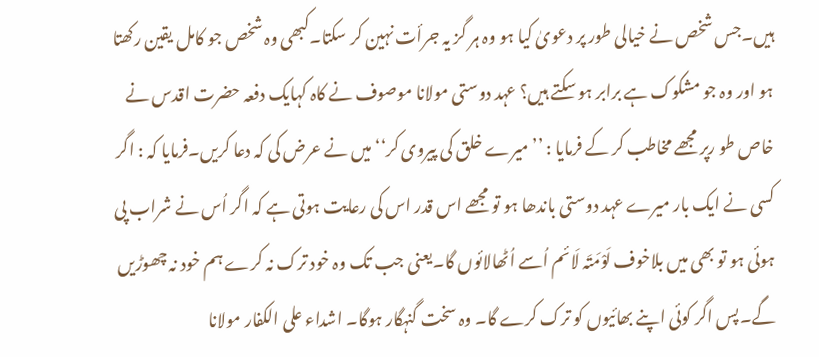ہیں۔جس شخص نے خیالی طور پر دعویٰ کیا ہو وہ ہر گز یہ جرأت نہین کر سکتا۔کبھی وہ شخص جو کامل یقین رکھتا ہو اور وہ جو مشکوک ہے برابر ہو سکتے ہیں؟ عہد دوستی مولانا موصوف نے کاہ کہایک دفعہ حضرت اقدس نے خاص طو رپر مجھے مخاطب کر کے فرمایا : ’’میرے خلق کی پیروی کر‘‘ میں نے عرض کی کہ دعا کریں۔فرمایا کہ : اگر کسی نے ایک بار میرے عہد دوستی باندھا ہو تو مجھے اس قدر اس کی رعایت ہوتی ہے کہ اگر اُس نے شراب پی ہوئی ہو تو بھی میں بلاخوف لَوْمَتَہ لَائم اُسے اُٹھالائوں گا۔یعنی جب تک وہ خود ترک نہ کرے ہم خود نہ چھوڑیں گے۔پس اگر کوئی اپنے بھائیوں کو ترک کرے گا۔ وہ سخت گنہگار ہوگا۔ اشداء علی الکفار مولانا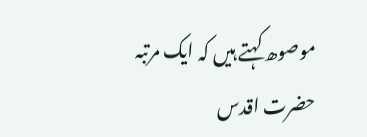موصوھ کہتے ہیں کہ ایک مرتبہ حضرت اقدس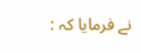نے فرمایا کہ :